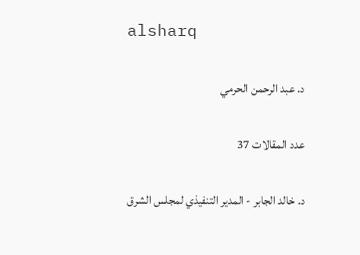alsharq

د. عبد الرحمن الحرمي

عدد المقالات 37

د. خالد الجابر - المدير التنفيذي لمجلس الشرق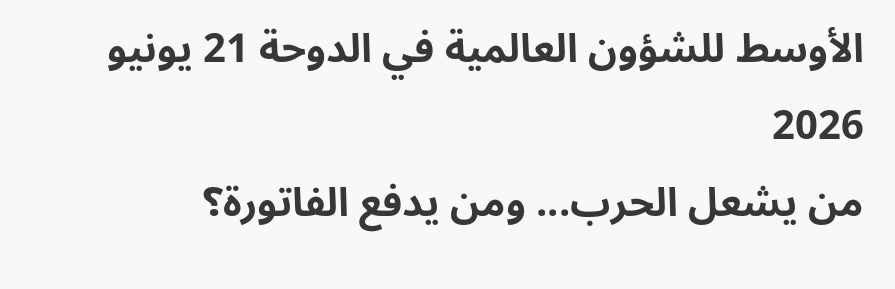الأوسط للشؤون العالمية في الدوحة 21 يونيو 2026
من يشعل الحرب... ومن يدفع الفاتورة؟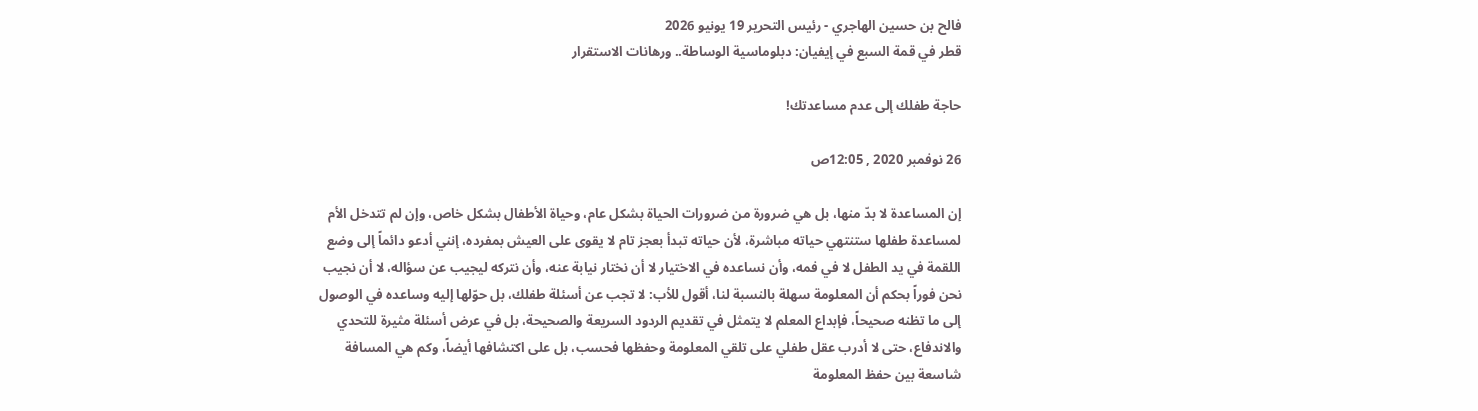فالح بن حسين الهاجري - رئيس التحرير 19 يونيو 2026
قطر في قمة السبع في إيفيان: دبلوماسية الوساطة.. ورهانات الاستقرار

حاجة طفلك إلى عدم مساعدتك!

26 نوفمبر 2020 , 12:05ص

إن المساعدة لا بدّ منها، بل هي ضرورة من ضرورات الحياة بشكل عام، وحياة الأطفال بشكل خاص، وإن لم تتدخل الأم لمساعدة طفلها ستنتهي حياته مباشرة، لأن حياته تبدأ بعجز تام لا يقوى على العيش بمفرده، إنني أدعو دائماً إلى وضع اللقمة في يد الطفل لا في فمه، وأن نساعده في الاختيار لا أن نختار نيابة عنه، وأن نتركه ليجيب عن سؤاله، لا أن نجيب نحن فوراً بحكم أن المعلومة سهلة بالنسبة لنا، أقول للأب: لا تجب عن أسئلة طفلك، بل حوّلها إليه وساعده في الوصول إلى ما تظنه صحيحاً، فإبداع المعلم لا يتمثل في تقديم الردود السريعة والصحيحة، بل في عرض أسئلة مثيرة للتحدي والاندفاع، حتى لا أدرب عقل طفلي على تلقي المعلومة وحفظها فحسب، بل على اكتشافها أيضاً، وكم هي المسافة شاسعة بين حفظ المعلومة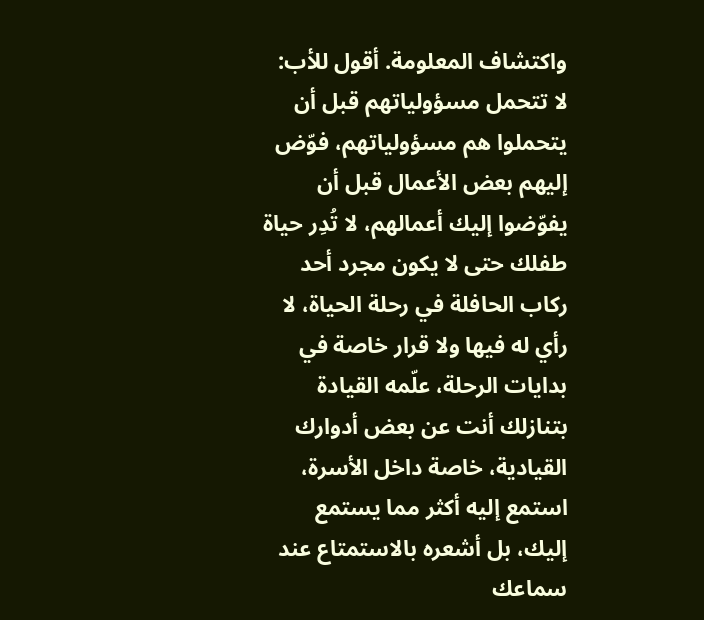واكتشاف المعلومة. أقول للأب: لا تتحمل مسؤولياتهم قبل أن يتحملوا هم مسؤولياتهم، فوّض إليهم بعض الأعمال قبل أن يفوّضوا إليك أعمالهم، لا تُدِر حياة طفلك حتى لا يكون مجرد أحد ركاب الحافلة في رحلة الحياة، لا رأي له فيها ولا قرار خاصة في بدايات الرحلة، علّمه القيادة بتنازلك أنت عن بعض أدوارك القيادية، خاصة داخل الأسرة، استمع إليه أكثر مما يستمع إليك، بل أشعره بالاستمتاع عند سماعك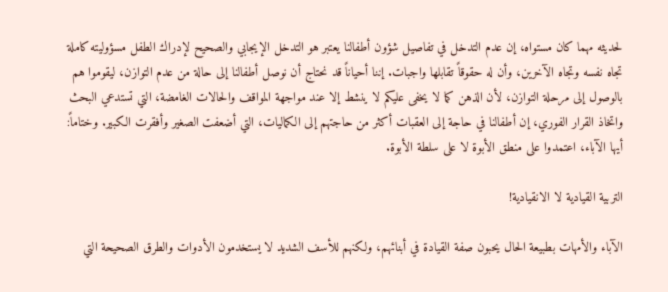لحديثه مهما كان مستواه، إن عدم التدخل في تفاصيل شؤون أطفالنا يعتبر هو التدخل الإيجابي والصحيح لإدراك الطفل مسؤوليته كاملة تجاه نفسه وتجاه الآخرين، وأن له حقوقاً تقابلها واجبات. إننا أحياناً قد نحتاج أن نوصل أطفالنا إلى حالة من عدم التوازن، ليقوموا هم بالوصول إلى مرحلة التوازن، لأن الذهن كما لا يخفى عليكم لا ينشط إلا عند مواجهة المواقف والحالات الغامضة، التي تستدعي البحث واتخاذ القرار الفوري، إن أطفالنا في حاجة إلى العقبات أكثر من حاجتهم إلى الكماليات، التي أضعفت الصغير وأفقرت الكبير. وختاماً: أيها الآباء، اعتمدوا على منطق الأبوة لا على سلطة الأبوة.

التربية القيادية لا الانقيادية!

الآباء والأمهات بطبيعة الحال يحبون صفة القيادة في أبنائهم، ولكنهم للأسف الشديد لا يستخدمون الأدوات والطرق الصحيحة التي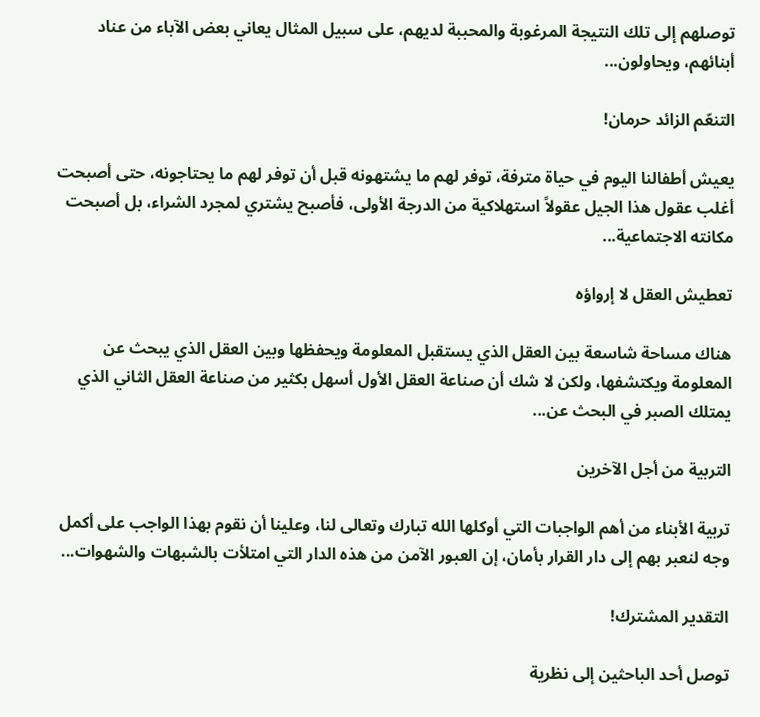توصلهم إلى تلك النتيجة المرغوبة والمحببة لديهم، على سبيل المثال يعاني بعض الآباء من عناد أبنائهم، ويحاولون...

التنعّم الزائد حرمان!

يعيش أطفالنا اليوم في حياة مترفة، توفر لهم ما يشتهونه قبل أن توفر لهم ما يحتاجونه، حتى أصبحت أغلب عقول هذا الجيل عقولاً استهلاكية من الدرجة الأولى، فأصبح يشتري لمجرد الشراء، بل أصبحت مكانته الاجتماعية...

تعطيش العقل لا إرواؤه

هناك مساحة شاسعة بين العقل الذي يستقبل المعلومة ويحفظها وبين العقل الذي يبحث عن المعلومة ويكتشفها، ولكن لا شك أن صناعة العقل الأول أسهل بكثير من صناعة العقل الثاني الذي يمتلك الصبر في البحث عن...

التربية من أجل الآخرين

تربية الأبناء من أهم الواجبات التي أوكلها الله تبارك وتعالى لنا، وعلينا أن نقوم بهذا الواجب على أكمل وجه لنعبر بهم إلى دار القرار بأمان، إن العبور الآمن من هذه الدار التي امتلأت بالشبهات والشهوات...

التقدير المشترك!

توصل أحد الباحثين إلى نظرية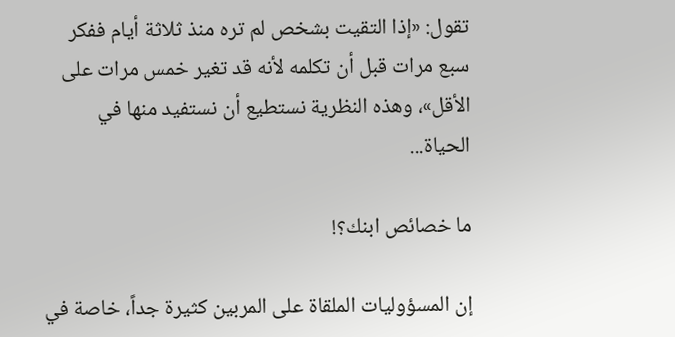تقول: «إذا التقيت بشخص لم تره منذ ثلاثة أيام ففكر سبع مرات قبل أن تكلمه لأنه قد تغير خمس مرات على الأقل»، وهذه النظرية نستطيع أن نستفيد منها في الحياة...

ما خصائص ابنك؟!

إن المسؤوليات الملقاة على المربين كثيرة جداً، خاصة في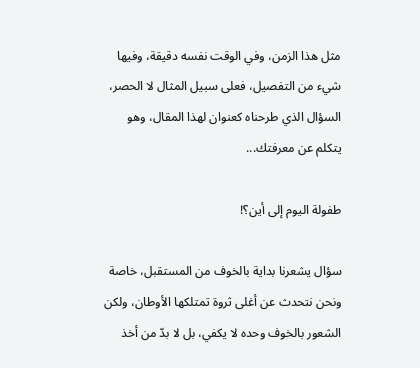مثل هذا الزمن، وفي الوقت نفسه دقيقة، وفيها شيء من التفصيل، فعلى سبيل المثال لا الحصر، السؤال الذي طرحناه كعنوان لهذا المقال، وهو يتكلم عن معرفتك...

طفولة اليوم إلى أين؟!

سؤال يشعرنا بداية بالخوف من المستقبل، خاصة ونحن نتحدث عن أغلى ثروة تمتلكها الأوطان، ولكن الشعور بالخوف وحده لا يكفي، بل لا بدّ من أخذ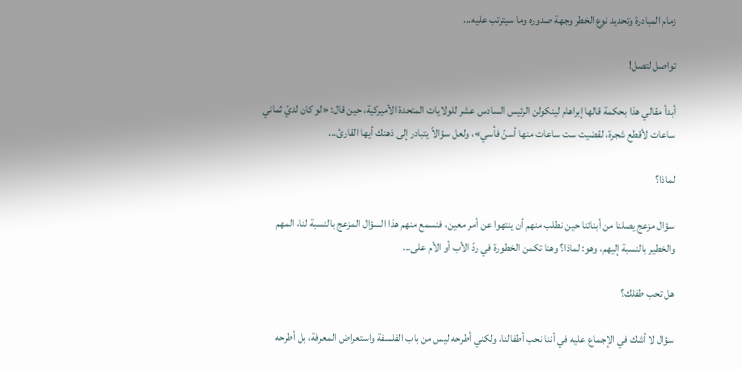زمام المبادرة وتحديد نوع الخطر وجهة صدوره وما سيترتب عليه...

تواصل لتصل!

أبدأ مقالي هذا بحكمة قالها إبراهام لينكولن الرئيس السادس عشر للولايات المتحدة الأميركية، حين قال: «لو كان لديّ ثماني ساعات لأقطع شجرة، لقضيت ست ساعات منها أسنّ فأسي»، ولعل سؤالاً يتبادر إلى ذهنك أيها القارئ...

لماذا؟

سؤال مزعج يصلنا من أبنائنا حين نطلب منهم أن ينتهوا عن أمر معين، فنسمع منهم هذا السؤال المزعج بالنسبة لنا، المهم والخطير بالنسبة إليهم، وهو: لماذا؟ وهنا تكمن الخطورة في ردّ الأب أو الأم على...

هل تحب طفلك؟

سؤال لا أشك في الإجماع عليه في أننا نحب أطفالنا، ولكني أطرحه ليس من باب الفلسفة واستعراض المعرفة، بل أطرحه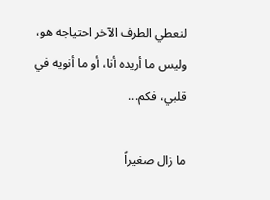لنعطي الطرف الآخر احتياجه هو، وليس ما أريده أنا، أو ما أنويه في قلبي، فكم...

ما زال صغيراً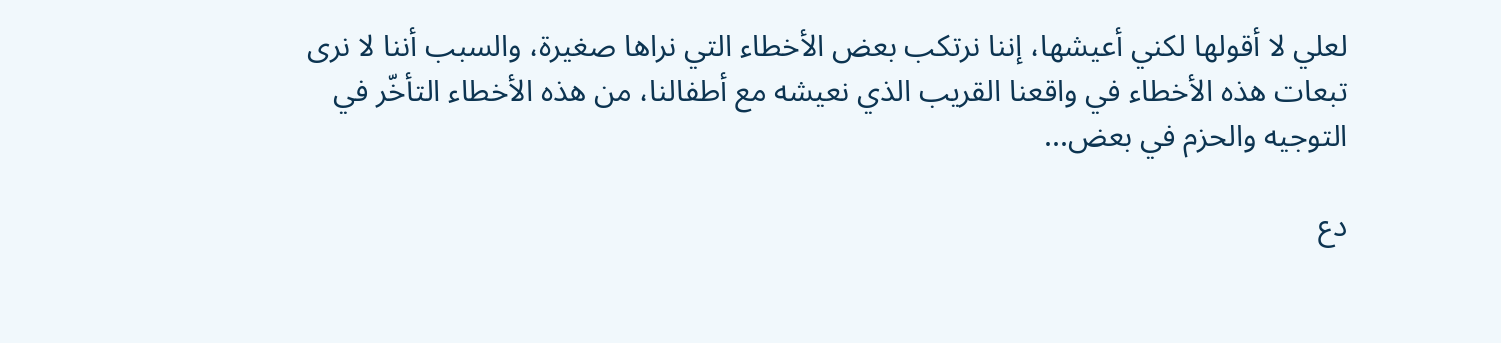لعلي لا أقولها لكني أعيشها، إننا نرتكب بعض الأخطاء التي نراها صغيرة، والسبب أننا لا نرى تبعات هذه الأخطاء في واقعنا القريب الذي نعيشه مع أطفالنا، من هذه الأخطاء التأخّر في التوجيه والحزم في بعض...

دع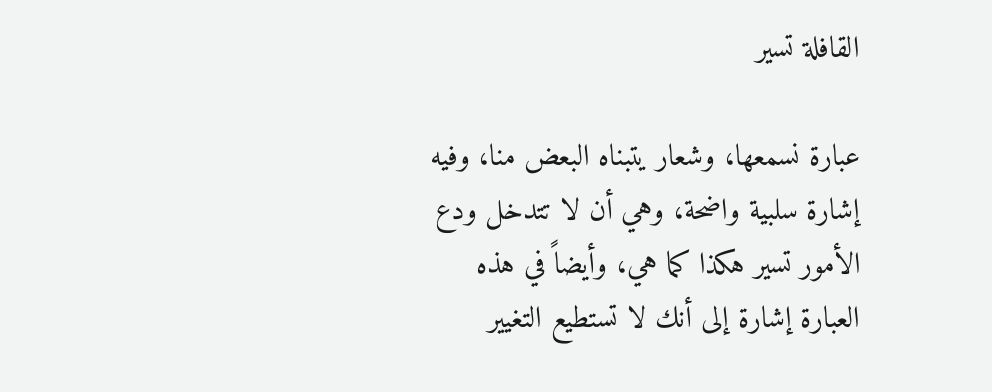القافلة تسير

عبارة نسمعها، وشعار يتبناه البعض منا، وفيه إشارة سلبية واضحة، وهي أن لا تتدخل ودع الأمور تسير هكذا كما هي، وأيضاً في هذه العبارة إشارة إلى أنك لا تستطيع التغيير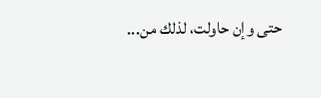حتى وإن حاولت، لذلك من...